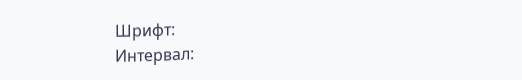Шрифт:
Интервал: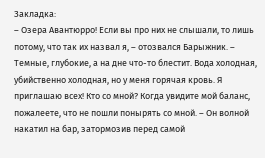Закладка:
– Озера Авантюрро! Если вы про них не слышали, то лишь потому, что так их назвал я, – отозвался Барыжник. – Темные, глубокие, а на дне что-то блестит. Вода холодная, убийственно холодная, но у меня горячая кровь. Я приглашаю всех! Кто со мной? Когда увидите мой баланс, пожалеете, что не пошли понырять со мной. – Он волной накатил на бар, затормозив перед самой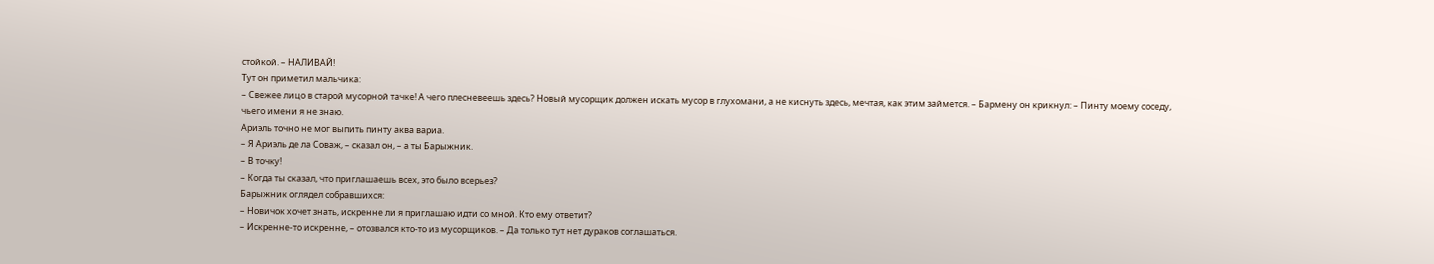стойкой. – НАЛИВАЙ!
Тут он приметил мальчика:
– Свежее лицо в старой мусорной тачке! А чего плесневеешь здесь? Новый мусорщик должен искать мусор в глухомани, а не киснуть здесь, мечтая, как этим займется. – Бармену он крикнул: – Пинту моему соседу, чьего имени я не знаю.
Ариэль точно не мог выпить пинту аква вариа.
– Я Ариэль де ла Соваж, – сказал он, – а ты Барыжник.
– В точку!
– Когда ты сказал, что приглашаешь всех, это было всерьез?
Барыжник оглядел собравшихся:
– Новичок хочет знать, искренне ли я приглашаю идти со мной. Кто ему ответит?
– Искренне-то искренне, – отозвался кто-то из мусорщиков. – Да только тут нет дураков соглашаться.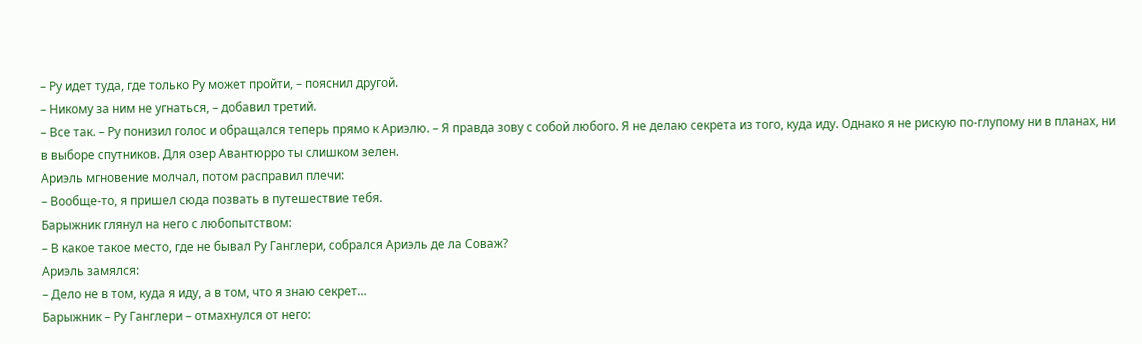– Ру идет туда, где только Ру может пройти, – пояснил другой.
– Никому за ним не угнаться, – добавил третий.
– Все так. – Ру понизил голос и обращался теперь прямо к Ариэлю. – Я правда зову с собой любого. Я не делаю секрета из того, куда иду. Однако я не рискую по-глупому ни в планах, ни в выборе спутников. Для озер Авантюрро ты слишком зелен.
Ариэль мгновение молчал, потом расправил плечи:
– Вообще-то, я пришел сюда позвать в путешествие тебя.
Барыжник глянул на него с любопытством:
– В какое такое место, где не бывал Ру Ганглери, собрался Ариэль де ла Соваж?
Ариэль замялся:
– Дело не в том, куда я иду, а в том, что я знаю секрет…
Барыжник – Ру Ганглери – отмахнулся от него: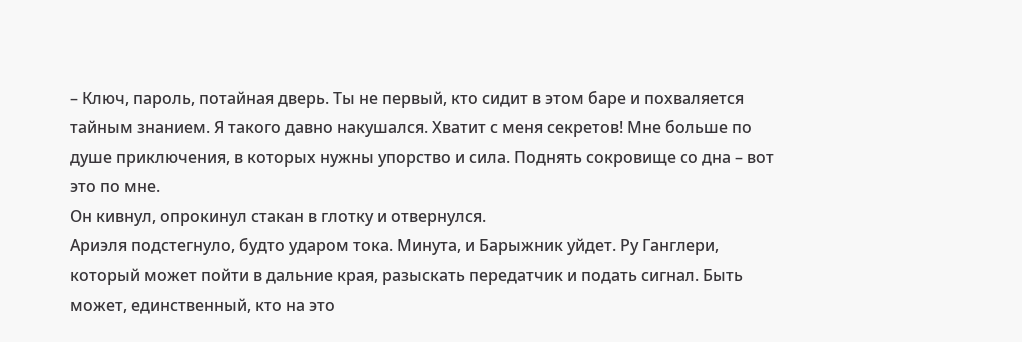– Ключ, пароль, потайная дверь. Ты не первый, кто сидит в этом баре и похваляется тайным знанием. Я такого давно накушался. Хватит с меня секретов! Мне больше по душе приключения, в которых нужны упорство и сила. Поднять сокровище со дна – вот это по мне.
Он кивнул, опрокинул стакан в глотку и отвернулся.
Ариэля подстегнуло, будто ударом тока. Минута, и Барыжник уйдет. Ру Ганглери, который может пойти в дальние края, разыскать передатчик и подать сигнал. Быть может, единственный, кто на это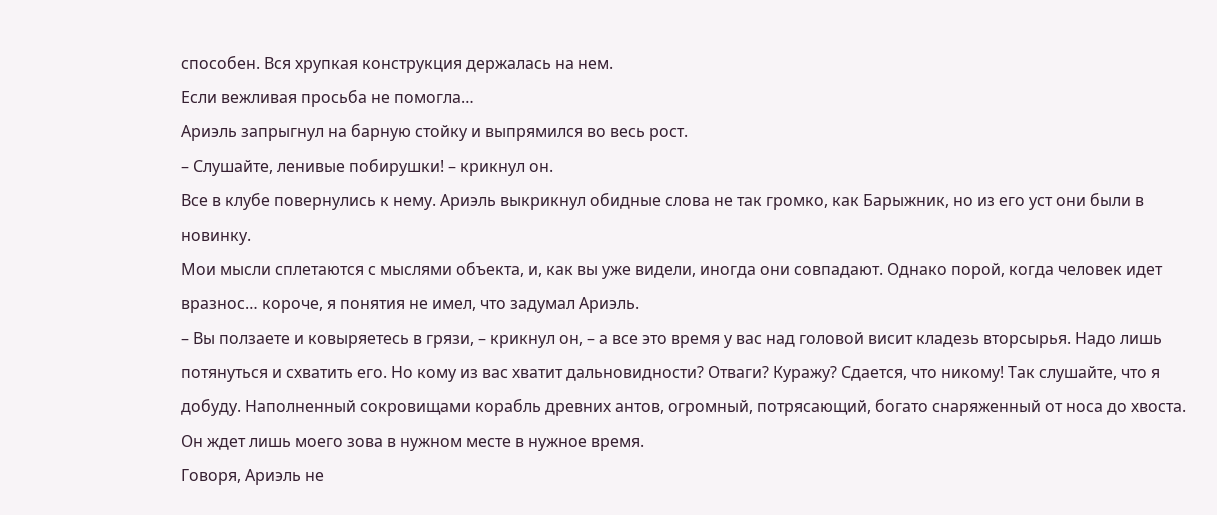способен. Вся хрупкая конструкция держалась на нем.
Если вежливая просьба не помогла…
Ариэль запрыгнул на барную стойку и выпрямился во весь рост.
– Слушайте, ленивые побирушки! – крикнул он.
Все в клубе повернулись к нему. Ариэль выкрикнул обидные слова не так громко, как Барыжник, но из его уст они были в новинку.
Мои мысли сплетаются с мыслями объекта, и, как вы уже видели, иногда они совпадают. Однако порой, когда человек идет вразнос… короче, я понятия не имел, что задумал Ариэль.
– Вы ползаете и ковыряетесь в грязи, – крикнул он, – а все это время у вас над головой висит кладезь вторсырья. Надо лишь потянуться и схватить его. Но кому из вас хватит дальновидности? Отваги? Куражу? Сдается, что никому! Так слушайте, что я добуду. Наполненный сокровищами корабль древних антов, огромный, потрясающий, богато снаряженный от носа до хвоста. Он ждет лишь моего зова в нужном месте в нужное время.
Говоря, Ариэль не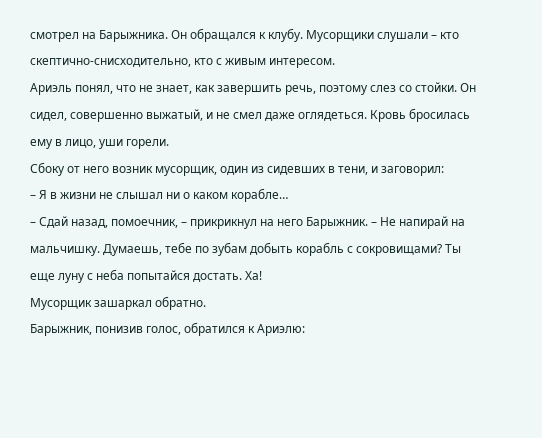смотрел на Барыжника. Он обращался к клубу. Мусорщики слушали – кто скептично-снисходительно, кто с живым интересом.
Ариэль понял, что не знает, как завершить речь, поэтому слез со стойки. Он сидел, совершенно выжатый, и не смел даже оглядеться. Кровь бросилась ему в лицо, уши горели.
Сбоку от него возник мусорщик, один из сидевших в тени, и заговорил:
– Я в жизни не слышал ни о каком корабле…
– Сдай назад, помоечник, – прикрикнул на него Барыжник. – Не напирай на мальчишку. Думаешь, тебе по зубам добыть корабль с сокровищами? Ты еще луну с неба попытайся достать. Ха!
Мусорщик зашаркал обратно.
Барыжник, понизив голос, обратился к Ариэлю: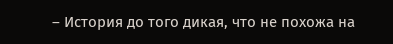– История до того дикая, что не похожа на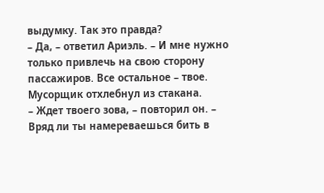выдумку. Так это правда?
– Да, – ответил Ариэль. – И мне нужно только привлечь на свою сторону пассажиров. Все остальное – твое.
Мусорщик отхлебнул из стакана.
– Ждет твоего зова, – повторил он. – Вряд ли ты намереваешься бить в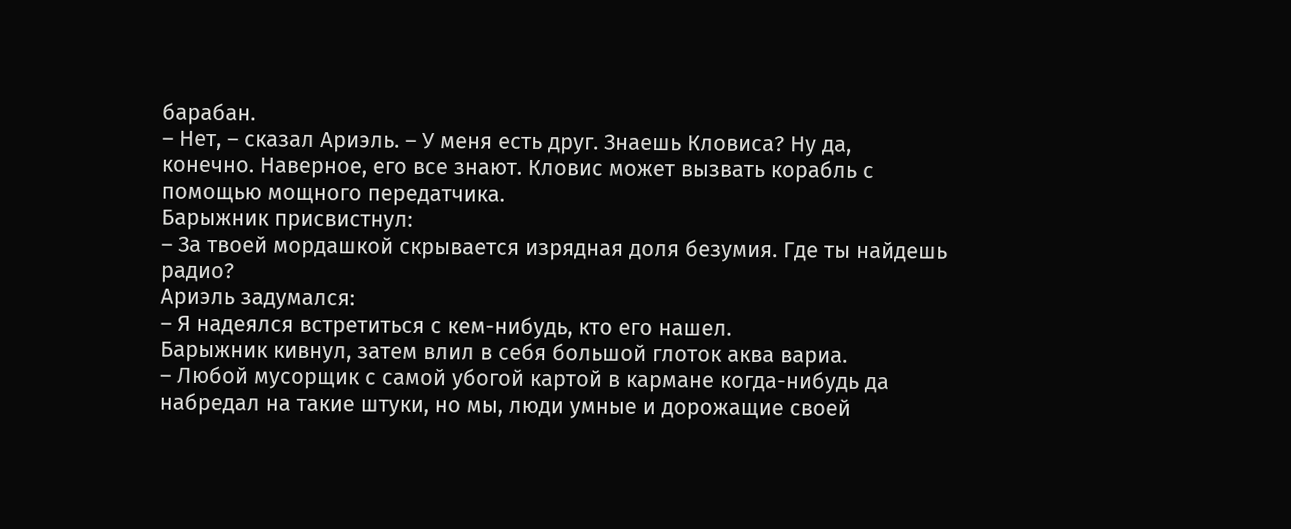барабан.
– Нет, – сказал Ариэль. – У меня есть друг. Знаешь Кловиса? Ну да, конечно. Наверное, его все знают. Кловис может вызвать корабль с помощью мощного передатчика.
Барыжник присвистнул:
– За твоей мордашкой скрывается изрядная доля безумия. Где ты найдешь радио?
Ариэль задумался:
– Я надеялся встретиться с кем-нибудь, кто его нашел.
Барыжник кивнул, затем влил в себя большой глоток аква вариа.
– Любой мусорщик с самой убогой картой в кармане когда-нибудь да набредал на такие штуки, но мы, люди умные и дорожащие своей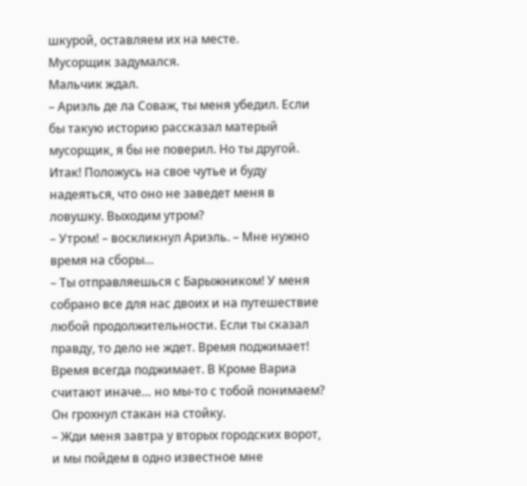шкурой, оставляем их на месте.
Мусорщик задумался.
Мальчик ждал.
– Ариэль де ла Соваж, ты меня убедил. Если бы такую историю рассказал матерый мусорщик, я бы не поверил. Но ты другой. Итак! Положусь на свое чутье и буду надеяться, что оно не заведет меня в ловушку. Выходим утром?
– Утром! – воскликнул Ариэль. – Мне нужно время на сборы…
– Ты отправляешься с Барыжником! У меня собрано все для нас двоих и на путешествие любой продолжительности. Если ты сказал правду, то дело не ждет. Время поджимает! Время всегда поджимает. В Кроме Вариа считают иначе… но мы-то с тобой понимаем?
Он грохнул стакан на стойку.
– Жди меня завтра у вторых городских ворот, и мы пойдем в одно известное мне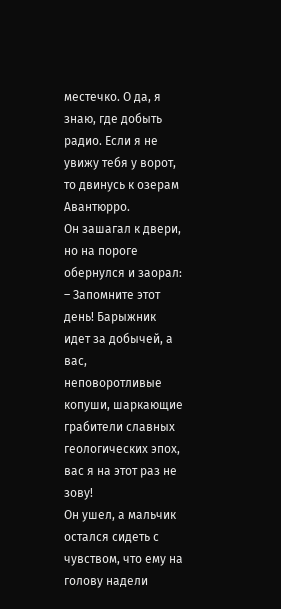местечко. О да, я знаю, где добыть радио. Если я не увижу тебя у ворот, то двинусь к озерам Авантюрро.
Он зашагал к двери, но на пороге обернулся и заорал:
– Запомните этот день! Барыжник идет за добычей, а вас, неповоротливые копуши, шаркающие грабители славных геологических эпох, вас я на этот раз не зову!
Он ушел, а мальчик остался сидеть с чувством, что ему на голову надели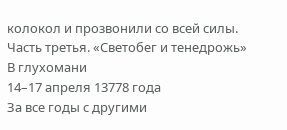колокол и прозвонили со всей силы.
Часть третья. «Светобег и тенедрожь»
В глухомани
14–17 апреля 13778 года
За все годы с другими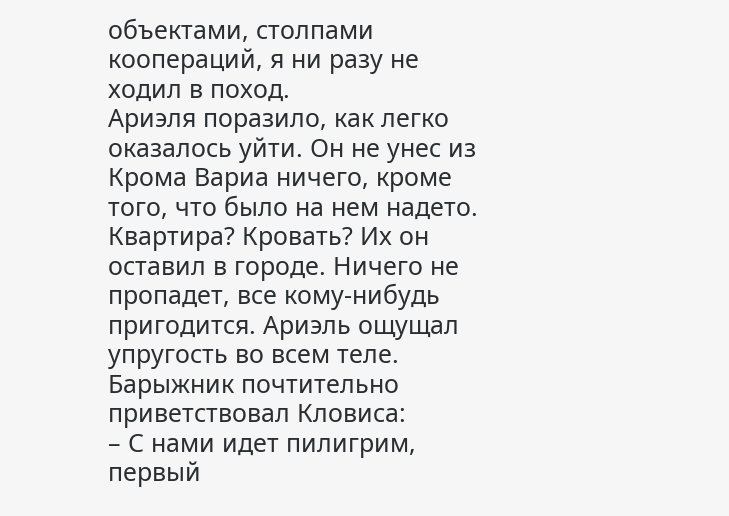объектами, столпами коопераций, я ни разу не ходил в поход.
Ариэля поразило, как легко оказалось уйти. Он не унес из Крома Вариа ничего, кроме того, что было на нем надето. Квартира? Кровать? Их он оставил в городе. Ничего не пропадет, все кому-нибудь пригодится. Ариэль ощущал упругость во всем теле.
Барыжник почтительно приветствовал Кловиса:
– С нами идет пилигрим, первый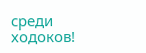среди ходоков!